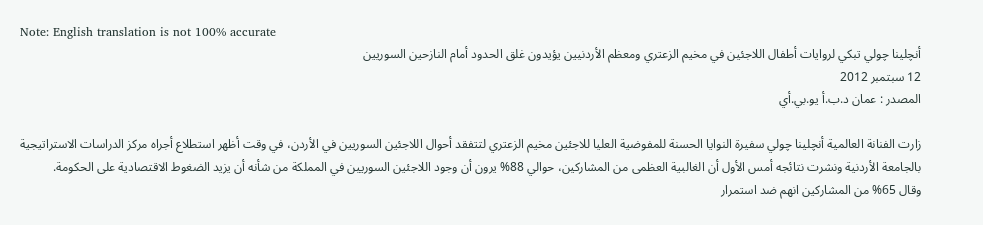Note: English translation is not 100% accurate
أنچلينا چولي تبكي لروايات أطفال اللاجئين في مخيم الزعتري ومعظم الأردنيين يؤيدون غلق الحدود أمام النازحين السوريين
12 سبتمبر 2012
المصدر : عمان د.ب.أ يو.بي.أي

زارت الفنانة العالمية أنچلينا چولي سفيرة النوايا الحسنة للمفوضية العليا للاجئين مخيم الزعتري لتتفقد أحوال اللاجئين السوريين في الأردن، في وقت أظهر استطلاع أجراه مركز الدراسات الاستراتيجية بالجامعة الأردنية ونشرت نتائجه أمس الأول أن الغالبية العظمى من المشاركين، حوالي 88% يرون أن وجود اللاجئين السوريين في المملكة من شأنه أن يزيد الضغوط الاقتصادية على الحكومة.
وقال 65% من المشاركين انهم ضد استمرار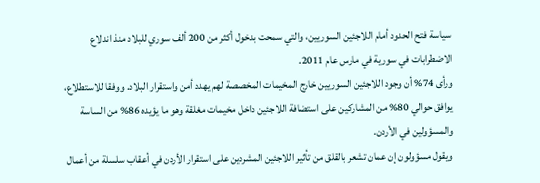سياسة فتح الحدود أمام اللاجئين السوريين، والتي سمحت بدخول أكثر من 200 ألف سوري للبلاد منذ اندلاع الاضطرابات في سورية في مارس عام 2011.
ورأى 74% أن وجود اللاجئين السوريين خارج المخيمات المخصصة لهم يهدد أمن واستقرار البلاد. ووفقا للاستطلاع، يوافق حوالي 80% من المشاركين على استضافة اللاجئين داخل مخيمات مغلقة وهو ما يؤيده 86% من الساسة والمسؤولين في الأردن.
ويقول مسؤولون إن عمان تشعر بالقلق من تأثير اللاجئين المشردين على استقرار الأردن في أعقاب سلسلة من أعمال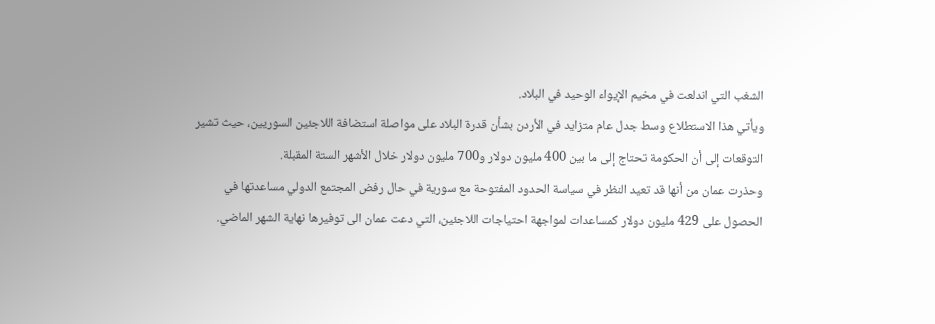الشغب التي اندلعت في مخيم الإيواء الوحيد في البلاد.
ويأتي هذا الاستطلاع وسط جدل عام متزايد في الأردن بشأن قدرة البلاد على مواصلة استضافة اللاجئين السوريين، حيث تشير التوقعات إلى أن الحكومة تحتاج إلى ما بين 400 مليون دولار و700 مليون دولار خلال الأشهر الستة المقبلة.
وحذرت عمان من أنها قد تعيد النظر في سياسة الحدود المفتوحة مع سورية في حال رفض المجتمع الدولي مساعدتها في الحصول على 429 مليون دولار كمساعدات لمواجهة احتياجات اللاجئين، التي دعت عمان الى توفيرها نهاية الشهر الماضي.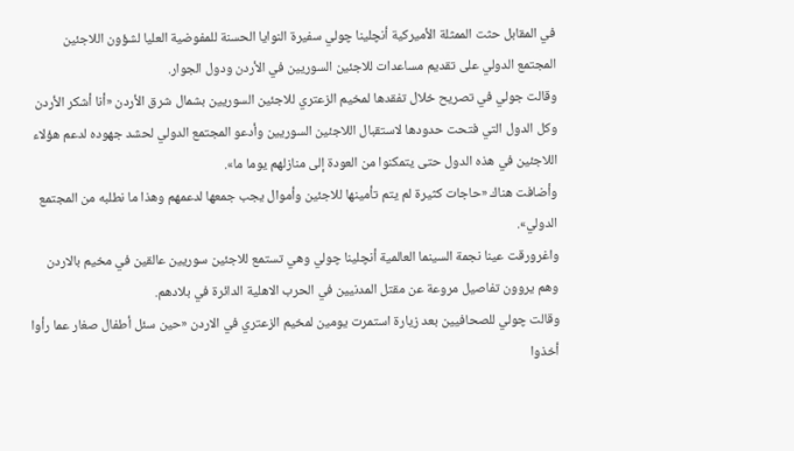في المقابل حثت الممثلة الأميركية أنچلينا چولي سفيرة النوايا الحسنة للمفوضية العليا لشؤون اللاجئين المجتمع الدولي على تقديم مساعدات للاجئين السوريين في الأردن ودول الجوار.
وقالت جولي في تصريح خلال تفقدها لمخيم الزعتري للاجئين السوريين بشمال شرق الأردن «أنا أشكر الأردن وكل الدول التي فتحت حدودها لاستقبال اللاجئين السوريين وأدعو المجتمع الدولي لحشد جهوده لدعم هؤلاء اللاجئين في هذه الدول حتى يتمكنوا من العودة إلى منازلهم يوما ما».
وأضافت هناك «حاجات كثيرة لم يتم تأمينها للاجئين وأموال يجب جمعها لدعمهم وهذا ما نطلبه من المجتمع الدولي».
واغرورقت عينا نجمة السينما العالمية أنچلينا چولي وهي تستمع للاجئين سوريين عالقين في مخيم بالاردن وهم يروون تفاصيل مروعة عن مقتل المدنيين في الحرب الاهلية الدائرة في بلادهم.
وقالت چولي للصحافيين بعد زيارة استمرت يومين لمخيم الزعتري في الاردن «حين سئل أطفال صغار عما رأوا أخذوا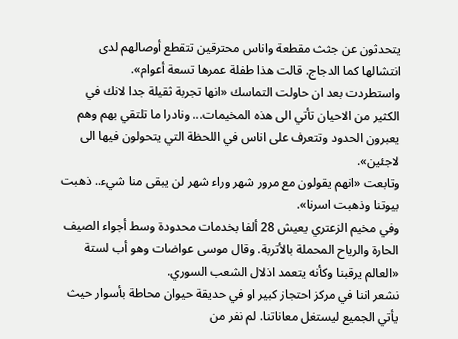يتحدثون عن جثث مقطعة واناس محترقين تتقطع أوصالهم لدى انتشالها كما الدجاج. قالت هذا طفلة عمرها تسعة أعوام».
واستطردت بعد ان حاولت التماسك «انها تجربة ثقيلة جدا لانك في الكثير من الاحيان تأتي الى هذه المخيمات... ونادرا ما تلتقي بهم وهم يعبرون الحدود وتتعرف على اناس في اللحظة التي يتحولون فيها الى لاجئين».
وتابعت «انهم يقولون مع مرور شهر وراء شهر لن يبقى منا شيء.. ذهبت بيوتنا وذهبت اسرنا».
وفي مخيم الزعتري يعيش 28 ألفا بخدمات محدودة وسط أجواء الصيف الحارة والرياح المحملة بالأتربة. وقال موسى عواضات وهو أب لستة «العالم يرقبنا وكأنه يتعمد اذلال الشعب السوري.
نشعر اننا في مركز احتجاز كبير او في حديقة حيوان محاطة بأسوار حيث يأتي الجميع ليستغل معاناتنا. لم نفر من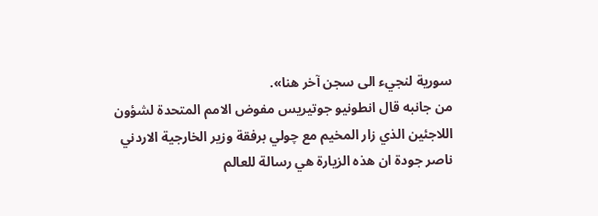سورية لنجيء الى سجن آخر هنا».
من جانبه قال انطونيو جوتيريس مفوض الامم المتحدة لشؤون اللاجئين الذي زار المخيم مع چولي برفقة وزير الخارجية الاردني ناصر جودة ان هذه الزيارة هي رسالة للعالم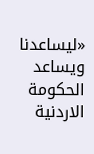«ليساعدنا ويساعد الحكومة الاردنية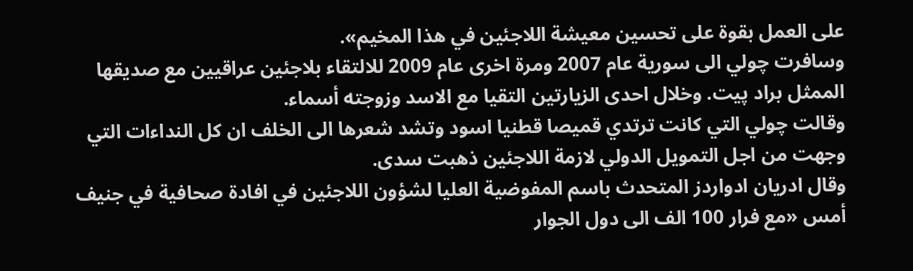على العمل بقوة على تحسين معيشة اللاجئين في هذا المخيم».
وسافرت چولي الى سورية عام 2007 ومرة اخرى عام 2009 للالتقاء بلاجئين عراقيين مع صديقها الممثل براد پيت. وخلال احدى الزيارتين التقيا مع الاسد وزوجته أسماء.
وقالت چولي التي كانت ترتدي قميصا قطنيا اسود وتشد شعرها الى الخلف ان كل النداءات التي وجهت من اجل التمويل الدولي لازمة اللاجئين ذهبت سدى.
وقال ادريان ادواردز المتحدث باسم المفوضية العليا لشؤون اللاجئين في افادة صحافية في جنيف أمس «مع فرار 100 الف الى دول الجوار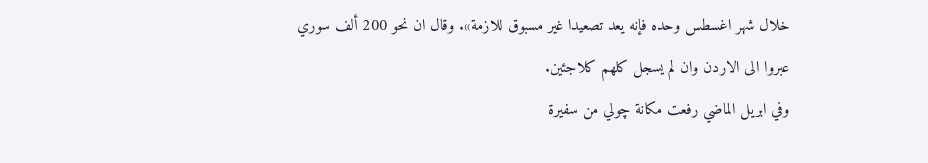خلال شهر اغسطس وحده فإنه يعد تصعيدا غير مسبوق للازمة». وقال ان نحو 200 ألف سوري عبروا الى الاردن وان لم يسجل كلهم كلاجئين.
وفي ابريل الماضي رفعت مكانة چولي من سفيرة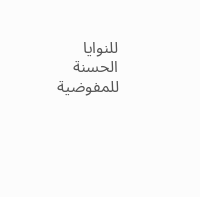للنوايا الحسنة للمفوضية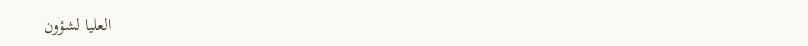العليا لشؤون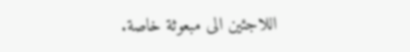اللاجئين الى مبعوثة خاصة.